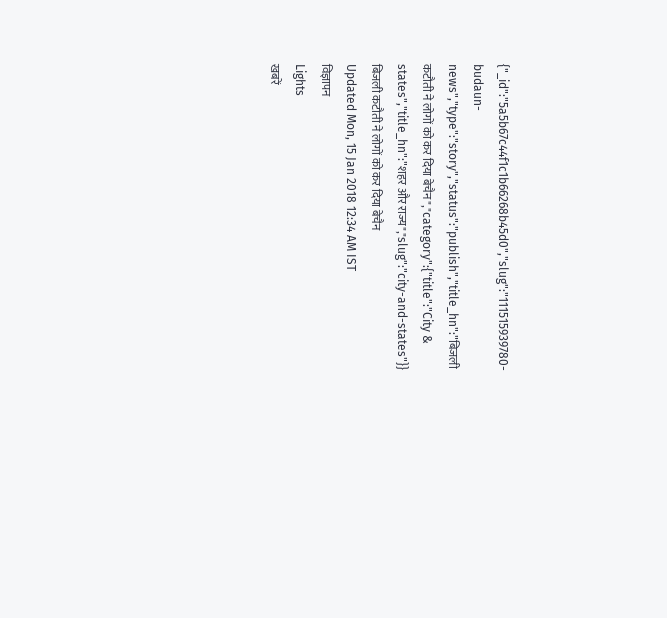{"_id":"5a5b67c44f1c1b66268b45d0","slug":"111515939780-budaun-news","type":"story","status":"publish","title_hn":"बिजली कटौती ने लोगों को कर दिया बेचैन","category":{"title":"City & states","title_hn":"शहर और राज्य","slug":"city-and-states"}}
बिजली कटौती ने लोगों को कर दिया बेचैन
Updated Mon, 15 Jan 2018 12:34 AM IST
विज्ञापन
Lights
खबरें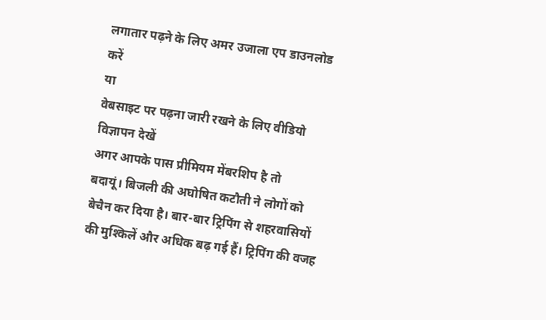लगातार पढ़ने के लिए अमर उजाला एप डाउनलोड करें
या
वेबसाइट पर पढ़ना जारी रखने के लिए वीडियो विज्ञापन देखें
अगर आपके पास प्रीमियम मेंबरशिप है तो
बदायूं। बिजली की अघोषित कटौती ने लोगों को बेचैन कर दिया है। बार-बार ट्रिपिंग से शहरवासियों की मुश्किलें और अधिक बढ़ गई हैं। ट्रिपिंग की वजह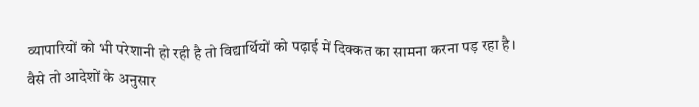व्यापारियों को भी परेशानी हो रही है तो विद्यार्थियों को पढ़ाई में दिक्कत का सामना करना पड़ रहा है।
वैसे तो आदेशों के अनुसार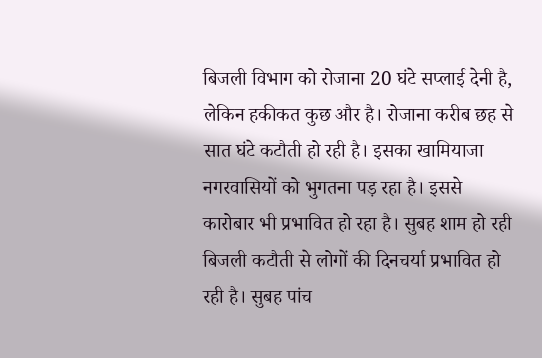बिजली विभाग को रोजाना 20 घंटे सप्लाई देनी है, लेकिन हकीकत कुछ और है। रोजाना करीब छह से सात घंटे कटौती हो रही है। इसका खामियाजा नगरवासियों को भुगतना पड़ रहा है। इससे कारोबार भी प्रभावित हो रहा है। सुबह शाम हो रही बिजली कटौती से लोगों की दिनचर्या प्रभावित हो रही है। सुबह पांच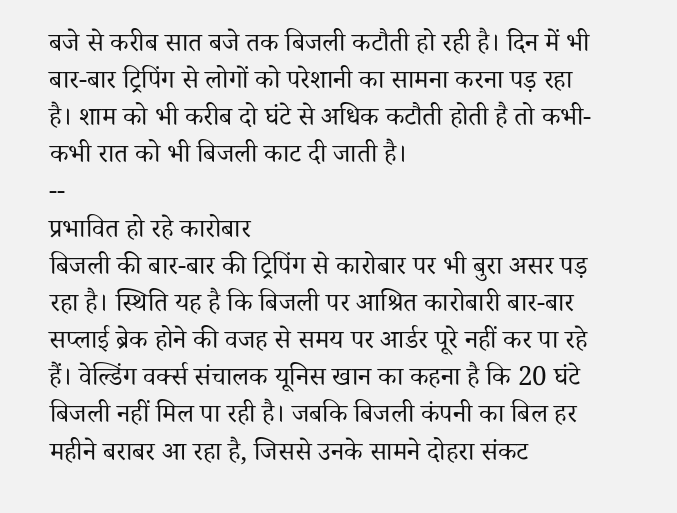बजे से करीब सात बजे तक बिजली कटौती हो रही है। दिन में भी बार-बार ट्रिपिंग से लोगों को परेशानी का सामना करना पड़ रहा है। शाम को भी करीब दो घंटे से अधिक कटौती होती है तो कभी-कभी रात को भी बिजली काट दी जाती है।
--
प्रभावित हो रहे कारोबार
बिजली की बार-बार की ट्रिपिंग से कारोबार पर भी बुरा असर पड़ रहा है। स्थिति यह है कि बिजली पर आश्रित कारोबारी बार-बार सप्लाई ब्रेक होने की वजह से समय पर आर्डर पूरे नहीं कर पा रहे हैं। वेल्डिंग वर्क्स संचालक यूनिस खान का कहना है कि 20 घंटे बिजली नहीं मिल पा रही है। जबकि बिजली कंपनी का बिल हर महीने बराबर आ रहा है, जिससे उनके सामने दोहरा संकट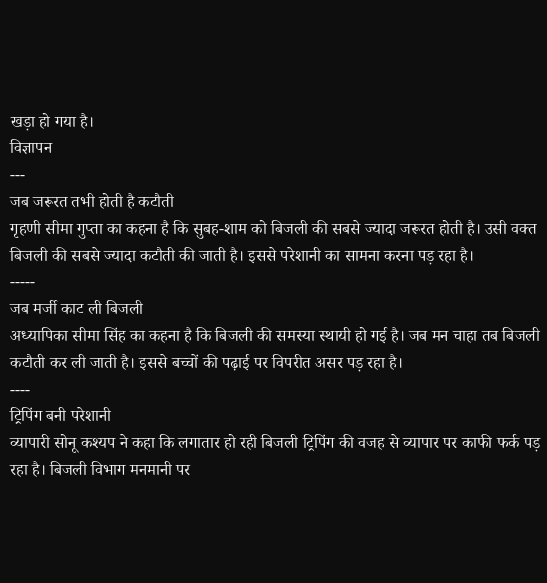खड़ा हो गया है।
विज्ञापन
---
जब जरूरत तभी होती है कटौती
गृहणी सीमा गुप्ता का कहना है कि सुबह-शाम को बिजली की सबसे ज्यादा जरूरत होती है। उसी वक्त बिजली की सबसे ज्यादा कटौती की जाती है। इससे परेशानी का सामना करना पड़ रहा है।
-----
जब मर्जी काट ली बिजली
अध्यापिका सीमा सिंह का कहना है कि बिजली की समस्या स्थायी हो गई है। जब मन चाहा तब बिजली कटौती कर ली जाती है। इससे बच्चों की पढ़ाई पर विपरीत असर पड़ रहा है।
----
ट्रिपिंग बनी परेशानी
व्यापारी सोनू कश्यप ने कहा कि लगातार हो रही बिजली ट्रिपिंग की वजह से व्यापार पर काफी फर्क पड़ रहा है। बिजली विभाग मनमानी पर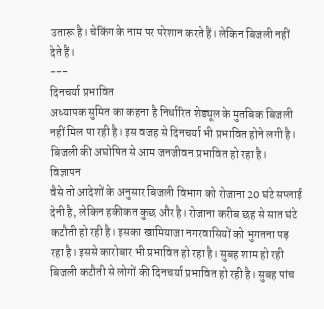उतारू है। चेकिंग के नाम पर परेशान करते हैं। लेकिन बिजली नहीं देते हैं।
---
दिनचर्या प्रभावित
अध्यापक सुमित का कहना है निर्धारित शेड्यूल के मुतबिक बिजली नहीं मिल पा रही है। इस वजह से दिनचर्या भी प्रभावित होने लगी है। बिजली की अघोषित से आम जनजीवन प्रभावित हो रहा है।
विज्ञापन
वैसे तो आदेशों के अनुसार बिजली विभाग को रोजाना 20 घंटे सप्लाई देनी है, लेकिन हकीकत कुछ और है। रोजाना करीब छह से सात घंटे कटौती हो रही है। इसका खामियाजा नगरवासियों को भुगतना पड़ रहा है। इससे कारोबार भी प्रभावित हो रहा है। सुबह शाम हो रही बिजली कटौती से लोगों की दिनचर्या प्रभावित हो रही है। सुबह पांच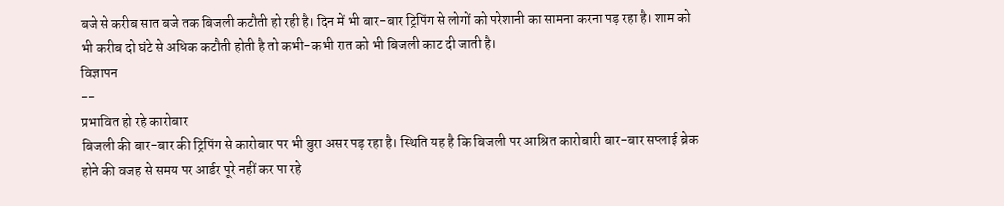बजे से करीब सात बजे तक बिजली कटौती हो रही है। दिन में भी बार-बार ट्रिपिंग से लोगों को परेशानी का सामना करना पड़ रहा है। शाम को भी करीब दो घंटे से अधिक कटौती होती है तो कभी-कभी रात को भी बिजली काट दी जाती है।
विज्ञापन
--
प्रभावित हो रहे कारोबार
बिजली की बार-बार की ट्रिपिंग से कारोबार पर भी बुरा असर पड़ रहा है। स्थिति यह है कि बिजली पर आश्रित कारोबारी बार-बार सप्लाई ब्रेक होने की वजह से समय पर आर्डर पूरे नहीं कर पा रहे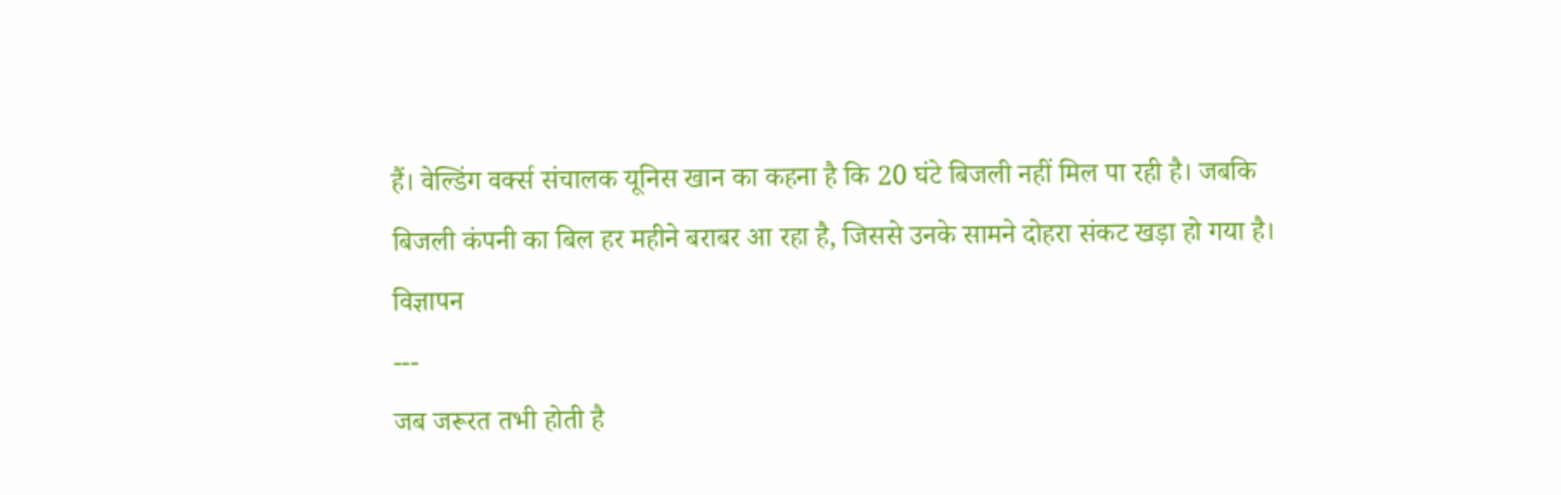हैं। वेल्डिंग वर्क्स संचालक यूनिस खान का कहना है कि 20 घंटे बिजली नहीं मिल पा रही है। जबकि बिजली कंपनी का बिल हर महीने बराबर आ रहा है, जिससे उनके सामने दोहरा संकट खड़ा हो गया है।
विज्ञापन
---
जब जरूरत तभी होती है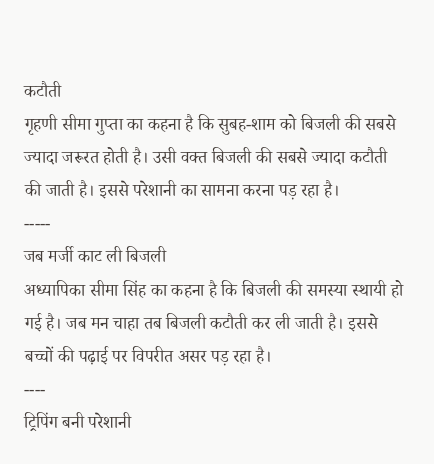कटौती
गृहणी सीमा गुप्ता का कहना है कि सुबह-शाम को बिजली की सबसे ज्यादा जरूरत होती है। उसी वक्त बिजली की सबसे ज्यादा कटौती की जाती है। इससे परेशानी का सामना करना पड़ रहा है।
-----
जब मर्जी काट ली बिजली
अध्यापिका सीमा सिंह का कहना है कि बिजली की समस्या स्थायी हो गई है। जब मन चाहा तब बिजली कटौती कर ली जाती है। इससे बच्चों की पढ़ाई पर विपरीत असर पड़ रहा है।
----
ट्रिपिंग बनी परेशानी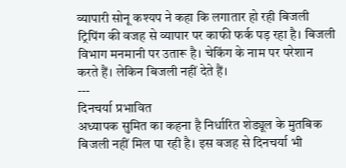व्यापारी सोनू कश्यप ने कहा कि लगातार हो रही बिजली ट्रिपिंग की वजह से व्यापार पर काफी फर्क पड़ रहा है। बिजली विभाग मनमानी पर उतारू है। चेकिंग के नाम पर परेशान करते हैं। लेकिन बिजली नहीं देते हैं।
---
दिनचर्या प्रभावित
अध्यापक सुमित का कहना है निर्धारित शेड्यूल के मुतबिक बिजली नहीं मिल पा रही है। इस वजह से दिनचर्या भी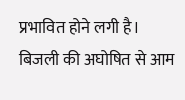प्रभावित होने लगी है। बिजली की अघोषित से आम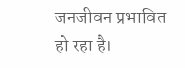जनजीवन प्रभावित हो रहा है।